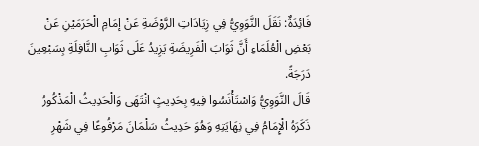فَائِدَةٌ: نَقَلَ النَّوَوِيُّ فِي زِيَادَاتِ الرَّوْضَةِ عَنْ إمَامِ الْحَرَمَيْنِ عَنْ بَعْضِ الْعُلَمَاءِ أَنَّ ثَوَابَ الْفَرِيضَةِ يَزِيدُ عَلَى ثَوَابِ النَّافِلَةِ بِسَبْعِينَ دَرَجَةً.
قَالَ النَّوَوِيُّ وَاسْتَأْنَسُوا فِيهِ بِحَدِيثٍ انْتَهَى وَالْحَدِيثُ الْمَذْكُورُ ذَكَرَهُ الْإِمَامُ فِي نِهَايَتِهِ وَهُوَ حَدِيثُ سَلْمَانَ مَرْفُوعًا فِي شَهْرِ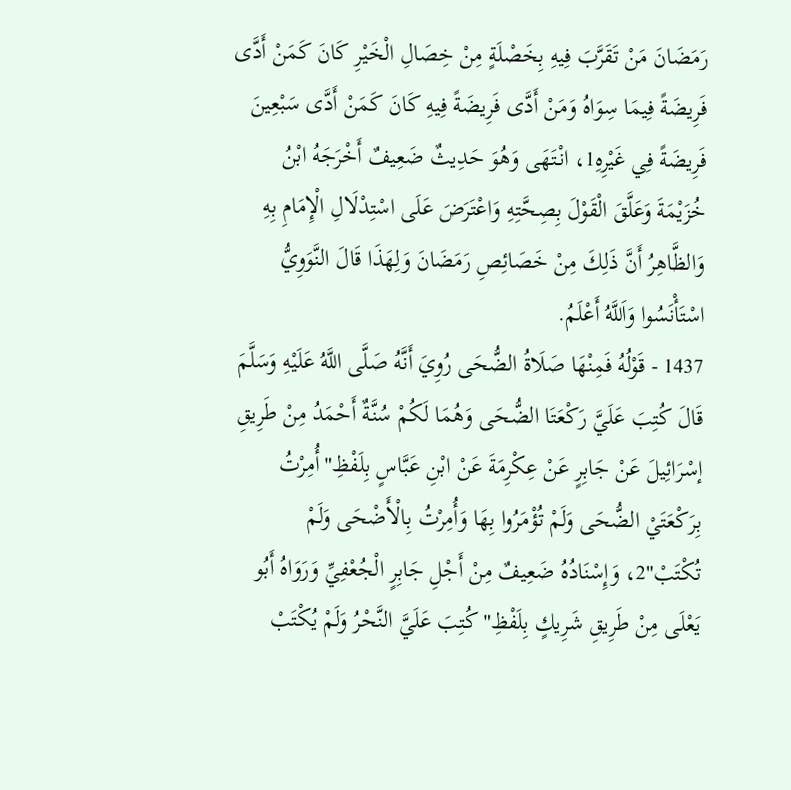رَمَضَانَ مَنْ تَقَرَّبَ فِيهِ بِخَصْلَةٍ مِنْ خِصَالِ الْخَيْرِ كَانَ كَمَنْ أَدَّى فَرِيضَةً فِيمَا سِوَاهُ وَمَنْ أَدَّى فَرِيضَةً فِيهِ كَانَ كَمَنْ أَدَّى سَبْعِينَ فَرِيضَةً فِي غَيْرِهِ1، انْتَهَى وَهُوَ حَدِيثٌ ضَعِيفٌ أَخْرَجَهُ ابْنُ خُزَيْمَةَ وَعَلَّقَ الْقَوْلَ بِصِحَّتِهِ وَاعْتَرَضَ عَلَى اسْتِدْلَالِ الْإِمَامِ بِهِ وَالظَّاهِرُ أَنَّ ذَلِكَ مِنْ خَصَائِصِ رَمَضَانَ وَلِهَذَا قَالَ النَّوَوِيُّ اسْتَأْنَسُوا وَاَللَّهُ أَعْلَمُ.
1437 - قَوْلُهُ فَمِنْهَا صَلَاةُ الضُّحَى رُوِيَ أَنَّهُ صَلَّى اللَّهُ عَلَيْهِ وَسَلَّمَ قَالَ كُتِبَ عَلَيَّ رَكْعَتَا الضُّحَى وَهُمَا لَكُمْ سُنَّةٌ أَحْمَدُ مِنْ طَرِيقِ إسْرَائِيلَ عَنْ جَابِرٍ عَنْ عِكْرِمَةَ عَنْ ابْنِ عَبَّاسٍ بِلَفْظِ"أُمِرْتُ بِرَكْعَتَيْ الضُّحَى وَلَمْ تُؤْمَرُوا بِهَا وَأُمِرْتُ بِالْأَضْحَى وَلَمْ تُكْتَبْ"2، وَإِسْنَادُهُ ضَعِيفٌ مِنْ أَجْلِ جَابِرٍ الْجُعْفِيِّ وَرَوَاهُ أَبُو يَعْلَى مِنْ طَرِيقِ شَرِيكٍ بِلَفْظِ"كُتِبَ عَلَيَّ النَّحْرُ وَلَمْ يُكْتَبْ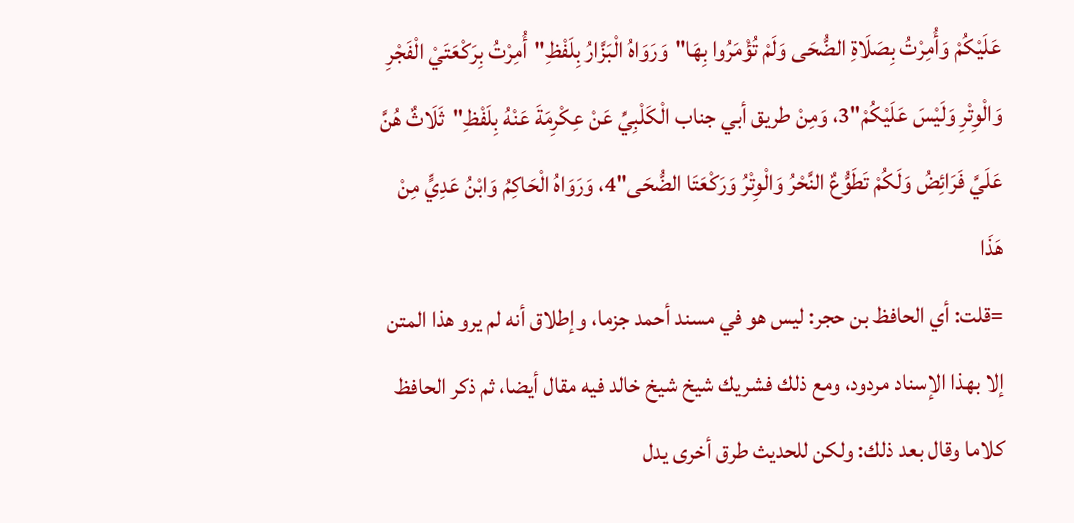عَلَيْكُمْ وَأُمِرْتُ بِصَلَاةِ الضُّحَى وَلَمْ تُؤْمَرُوا بِهَا"وَرَوَاهُ الْبَزَّارُ بِلَفْظِ"أُمِرْتُ بِرَكْعَتَيْ الْفَجْرِ وَالْوِتْرِ وَلَيْسَ عَلَيْكُمْ"3، وَمِنْ طريق أبي جناب الْكَلْبِيِّ عَنْ عِكْرِمَةَ عَنْهُ بِلَفْظِ"ثَلَاثٌ هُنَّ عَلَيَّ فَرَائِضُ وَلَكُمْ تَطَوُّعٌ النَّحْرُ وَالْوِتْرُ وَرَكْعَتَا الضُّحَى"4، وَرَوَاهُ الْحَاكِمُ وَابْنُ عَدِيٍّ مِنْ هَذَا
=قلت: أي الحافظ بن حجر: ليس هو في مسند أحمد جزما، وإطلاق أنه لم يرو هذا المتن إلا بهذا الإسناد مردود، ومع ذلك فشريك شيخ شيخ خالد فيه مقال أيضا، ثم ذكر الحافظ كلاما وقال بعد ذلك: ولكن للحديث طرق أخرى يدل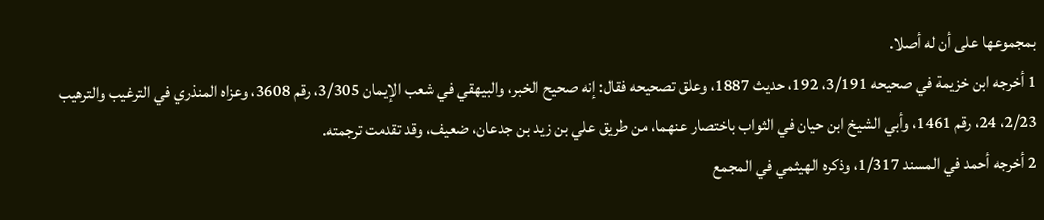بمجموعها على أن له أصلا.
1 أخرجه ابن خزيمة في صحيحه 3/191، 192، حديث 1887، وعلق تصحيحه فقال: إنه صحيح الخبر، والبيهقي في شعب الإيمان 3/305، رقم 3608، وعزاه المنذري في الترغيب والترهيب 2/23، 24، رقم 1461، وأبي الشيخ ابن حيان في الثواب باختصار عنهما، من طريق علي بن زيد بن جدعان، ضعيف، وقد تقدمت ترجمته.
2 أخرجه أحمد في المسند 1/317، وذكره الهيثمي في المجمع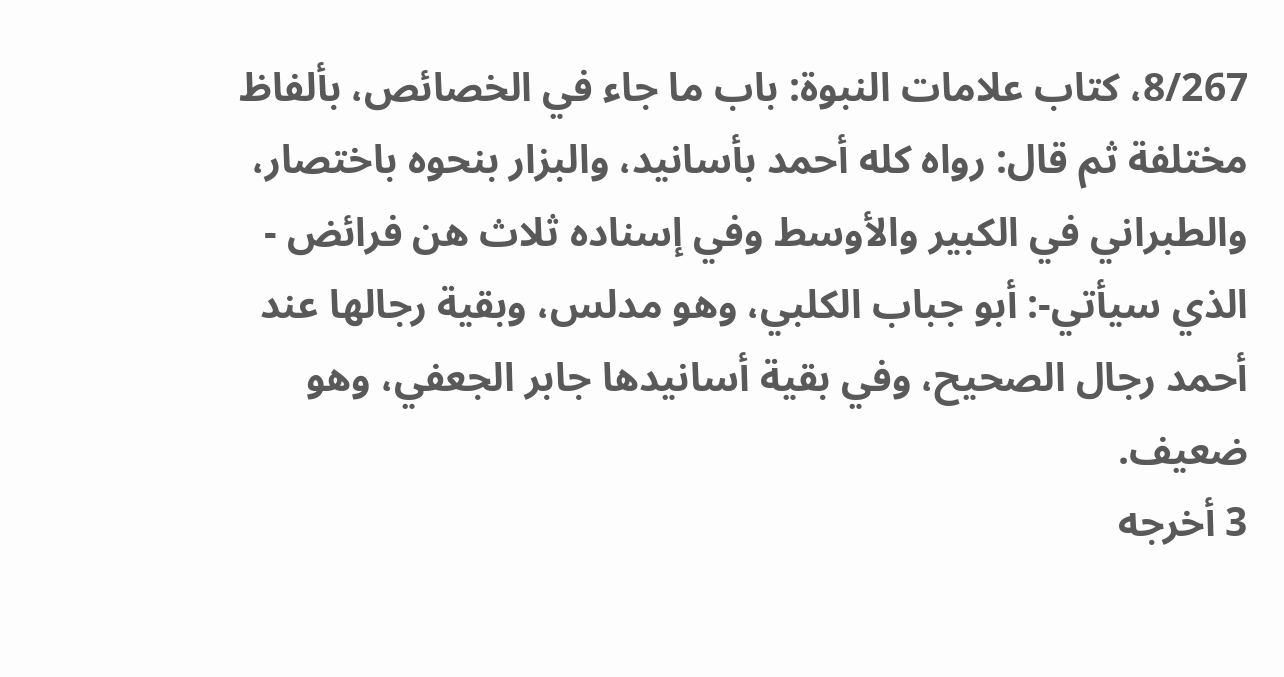8/267، كتاب علامات النبوة: باب ما جاء في الخصائص، بألفاظ مختلفة ثم قال: رواه كله أحمد بأسانيد، والبزار بنحوه باختصار، والطبراني في الكبير والأوسط وفي إسناده ثلاث هن فرائض - الذي سيأتي-: أبو جباب الكلبي، وهو مدلس، وبقية رجالها عند أحمد رجال الصحيح، وفي بقية أسانيدها جابر الجعفي، وهو ضعيف.
3 أخرجه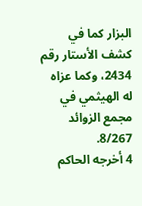البزار كما في كشف الأستار رقم 2434، وكما عزاه له الهيثمي في مجمع الزوائد 8/267.
4 أخرجه الحاكم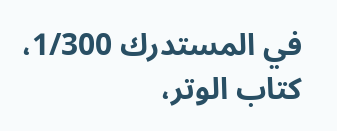في المستدرك 1/300، كتاب الوتر،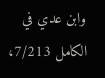وابن عدي في الكامل 7/213،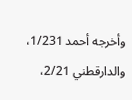وأخرجه أحمد 1/231، والدارقطني 2/21،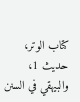كتاب الوتر، حديث 1، والبيهقي في السنن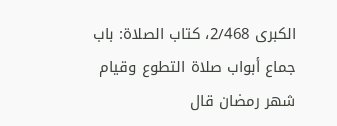الكبرى 2/468، كتاب الصلاة: باب جماع أبواب صلاة التطوع وقيام شهر رمضان قال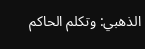الذهبي: وتكلم الحاكم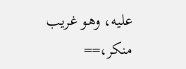عليه، وهو غريب منكر،==